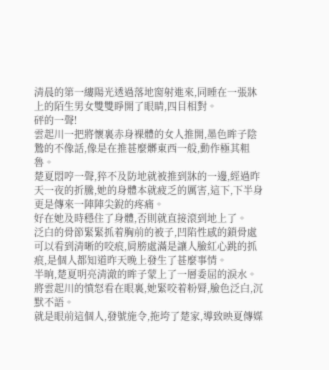清晨的第一縷陽光透過落地窗射進來,同睡在一張牀上的陌生男女雙雙睜開了眼睛,四目相對。
砰的一聲!
雲起川一把將懷裏赤身裸體的女人推開,墨色眸子陰鷙的不像話,像是在推甚麼髒東西一般,動作極其粗魯。
楚夏悶哼一聲,猝不及防地就被推到牀的一邊,經過昨天一夜的折騰,她的身體本就疲乏的厲害,這下,下半身更是傳來一陣陣尖銳的疼痛。
好在她及時穩住了身體,否則就直接滾到地上了。
泛白的骨節緊緊抓着胸前的被子,凹陷性感的鎖骨處可以看到清晰的咬痕,肩膀處滿是讓人臉紅心跳的抓痕,是個人都知道昨天晚上發生了甚麼事情。
半晌,楚夏明亮清澈的眸子蒙上了一層委屈的淚水。
將雲起川的憤怒看在眼裏,她緊咬着粉脣,臉色泛白,沉默不語。
就是眼前這個人,發號施令,拖垮了楚家,導致映夏傳媒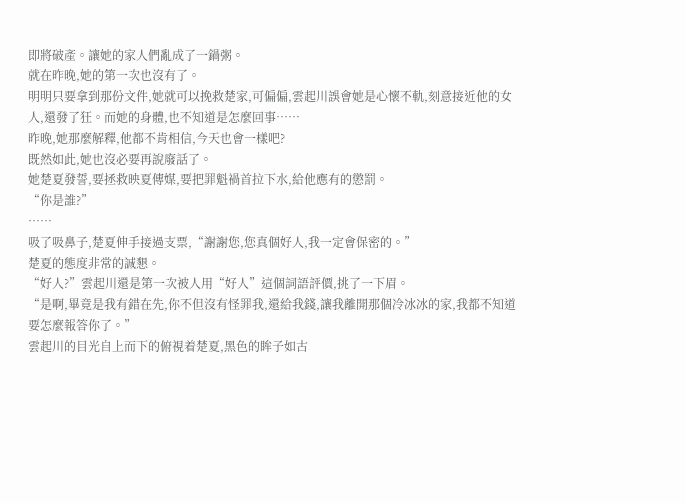即將破產。讓她的家人們亂成了一鍋粥。
就在昨晚,她的第一次也沒有了。
明明只要拿到那份文件,她就可以挽救楚家,可偏偏,雲起川誤會她是心懷不軌,刻意接近他的女人,還發了狂。而她的身體,也不知道是怎麼回事……
昨晚,她那麼解釋,他都不肯相信,今天也會一樣吧?
既然如此,她也沒必要再說廢話了。
她楚夏發誓,要拯救映夏傳媒,要把罪魁禍首拉下水,給他應有的懲罰。
“你是誰?”
……
吸了吸鼻子,楚夏伸手接過支票,“謝謝您,您真個好人,我一定會保密的。”
楚夏的態度非常的誠懇。
“好人?”雲起川還是第一次被人用“好人”這個詞語評價,挑了一下眉。
“是啊,畢竟是我有錯在先,你不但沒有怪罪我,還給我錢,讓我離開那個冷冰冰的家,我都不知道要怎麼報答你了。”
雲起川的目光自上而下的俯視着楚夏,黑色的眸子如古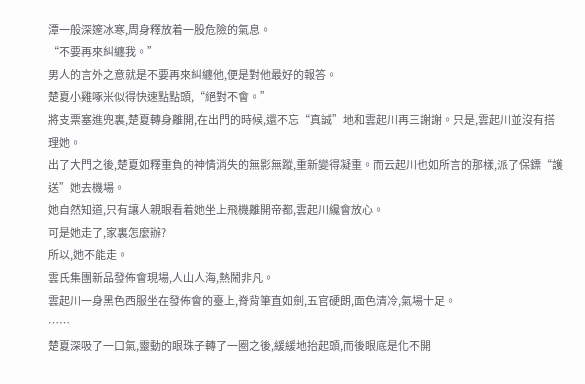潭一般深邃冰寒,周身釋放着一股危險的氣息。
“不要再來糾纏我。”
男人的言外之意就是不要再來糾纏他,便是對他最好的報答。
楚夏小雞啄米似得快速點點頭,“絕對不會。”
將支票塞進兜裏,楚夏轉身離開,在出門的時候,還不忘“真誠”地和雲起川再三謝謝。只是,雲起川並沒有搭理她。
出了大門之後,楚夏如釋重負的神情消失的無影無蹤,重新變得凝重。而云起川也如所言的那樣,派了保鏢“護送”她去機場。
她自然知道,只有讓人親眼看着她坐上飛機離開帝都,雲起川纔會放心。
可是她走了,家裏怎麼辦?
所以,她不能走。
雲氏集團新品發佈會現場,人山人海,熱鬧非凡。
雲起川一身黑色西服坐在發佈會的臺上,脊背筆直如劍,五官硬朗,面色清冷,氣場十足。
……
楚夏深吸了一口氣,靈動的眼珠子轉了一圈之後,緩緩地抬起頭,而後眼底是化不開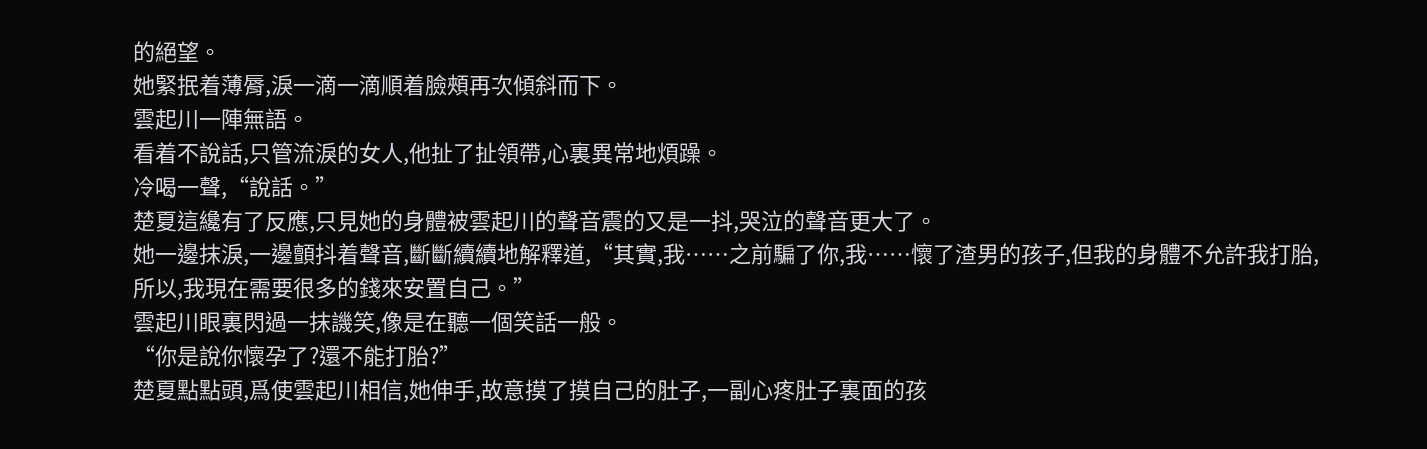的絕望。
她緊抿着薄脣,淚一滴一滴順着臉頰再次傾斜而下。
雲起川一陣無語。
看着不說話,只管流淚的女人,他扯了扯領帶,心裏異常地煩躁。
冷喝一聲,“說話。”
楚夏這纔有了反應,只見她的身體被雲起川的聲音震的又是一抖,哭泣的聲音更大了。
她一邊抹淚,一邊顫抖着聲音,斷斷續續地解釋道,“其實,我……之前騙了你,我……懷了渣男的孩子,但我的身體不允許我打胎,所以,我現在需要很多的錢來安置自己。”
雲起川眼裏閃過一抹譏笑,像是在聽一個笑話一般。
“你是說你懷孕了?還不能打胎?”
楚夏點點頭,爲使雲起川相信,她伸手,故意摸了摸自己的肚子,一副心疼肚子裏面的孩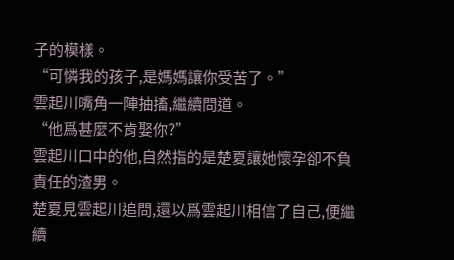子的模樣。
“可憐我的孩子,是媽媽讓你受苦了。”
雲起川嘴角一陣抽搐,繼續問道。
“他爲甚麼不肯娶你?”
雲起川口中的他,自然指的是楚夏讓她懷孕卻不負責任的渣男。
楚夏見雲起川追問,還以爲雲起川相信了自己,便繼續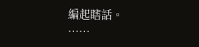編起瞎話。
……